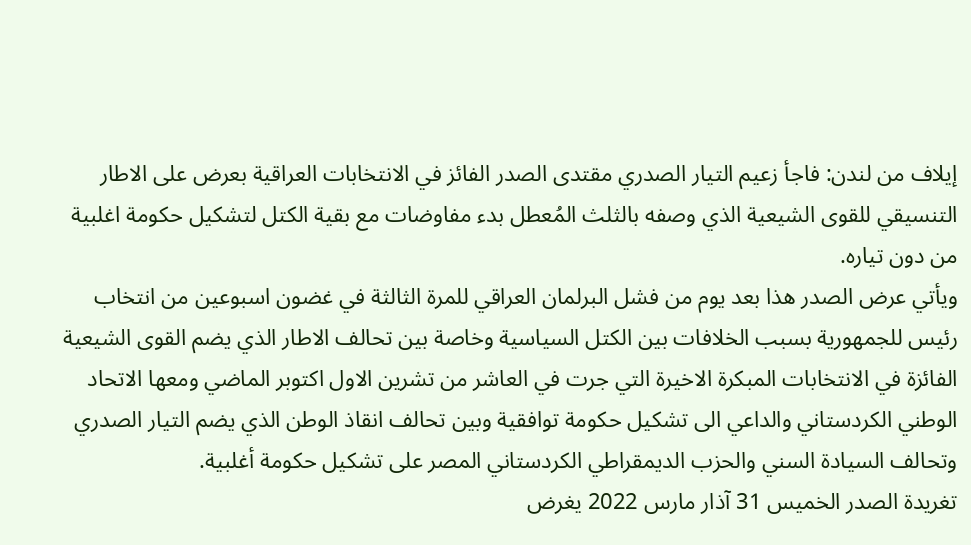إيلاف من لندن: فاجأ زعيم التيار الصدري مقتدى الصدر الفائز في الانتخابات العراقية بعرض على الاطار التنسيقي للقوى الشيعية الذي وصفه بالثلث المُعطل بدء مفاوضات مع بقية الكتل لتشكيل حكومة اغلبية من دون تياره.
ويأتي عرض الصدر هذا بعد يوم من فشل البرلمان العراقي للمرة الثالثة في غضون اسبوعين من انتخاب رئيس للجمهورية بسبب الخلافات بين الكتل السياسية وخاصة بين تحالف الاطار الذي يضم القوى الشيعية الفائزة في الانتخابات المبكرة الاخيرة التي جرت في العاشر من تشرين الاول اكتوبر الماضي ومعها الاتحاد الوطني الكردستاني والداعي الى تشكيل حكومة توافقية وبين تحالف انقاذ الوطن الذي يضم التيار الصدري وتحالف السيادة السني والحزب الديمقراطي الكردستاني المصر على تشكيل حكومة أغلبية.
تغريدة الصدر الخميس 31 آذار مارس 2022 يغرض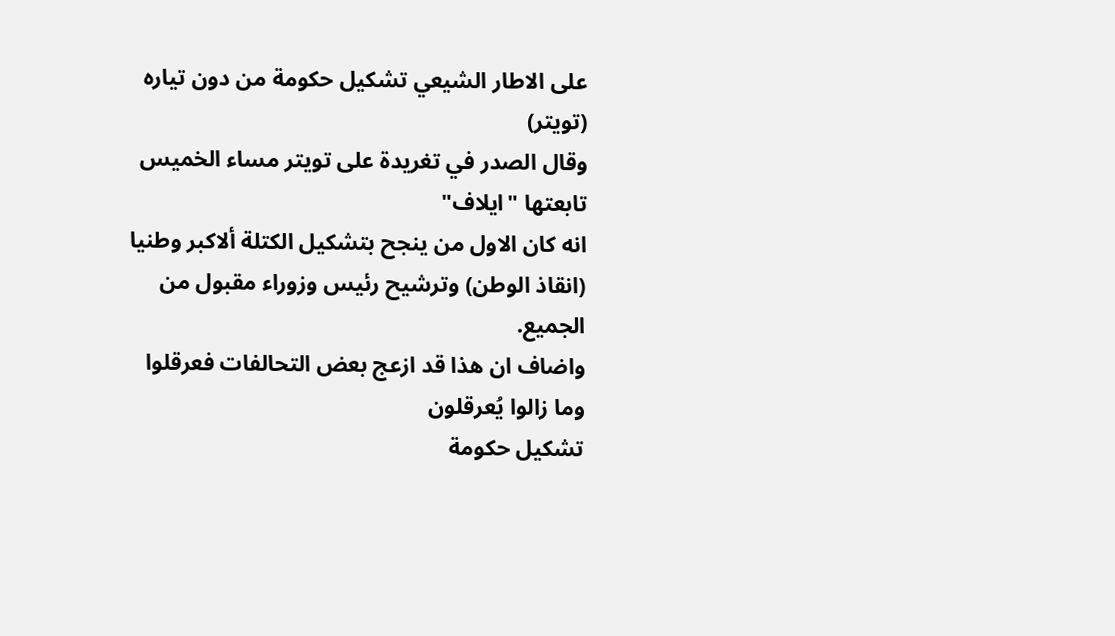على الاطار الشيعي تشكيل حكومة من دون تياره (تويتر)
وقال الصدر في تغريدة على تويتر مساء الخميس تابعتها "ايلاف"
انه كان الاول من ينجح بتشكيل الكتلة ألاكبر وطنيا (انقاذ الوطن) وترشيح رئيس وزوراء مقبول من الجميع.
واضاف ان هذا قد ازعج بعض التحالفات فعرقلوا وما زالوا يُعرقلون
تشكيل حكومة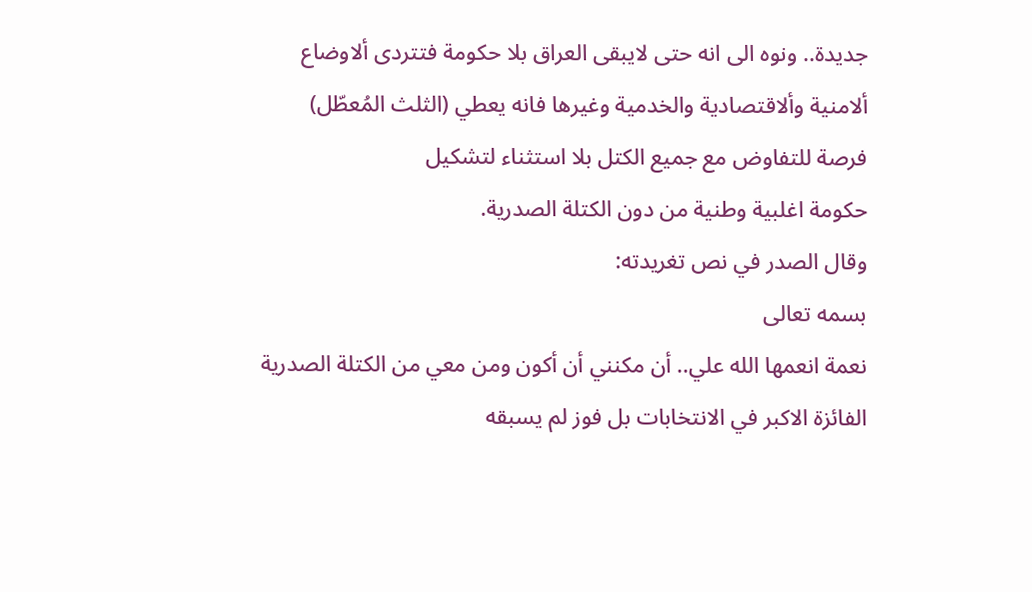جديدة.. ونوه الى انه حتى لايبقى العراق بلا حكومة فتتردى ألاوضاع ألامنية وألاقتصادية والخدمية وغيرها فانه يعطي (الثلث المُعطّل) فرصة للتفاوض مع جميع الكتل بلا استثناء لتشكيل
حكومة اغلبية وطنية من دون الكتلة الصدرية.
وقال الصدر في نص تغريدته:
بسمه تعالى
نعمة انعمها الله علي.. أن مكنني أن أكون ومن معي من الكتلة الصدرية الفائزة الاكبر في الانتخابات بل فوز لم يسبقه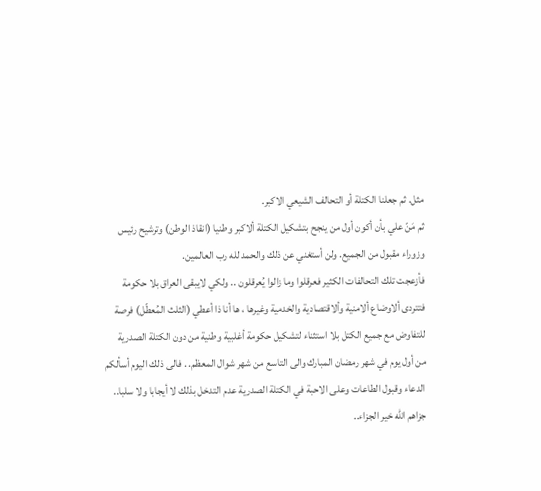مثل. ثم جعلنا الكتلة أو التحالف الشيعي الاكبر.
ثم مَنّ علي بأن أكون أول من ينجح بتشكيل الكتلة ألاكبر وطنيا (انقاذ الوطن) وترشيح رئيس وزوراء مقبول من الجميع. ولن أستغني عن ذلك والحمد لله رب العالمين.
فأزعجت تلك التحالفات الكثير فعرقلوا وما زالوا يُعرقلون .. ولكي لايبقى العراق بلا حكومة فتتردى ألاوضاع ألامنية وألاقتصادية والخدمية وغيرها ، ها أنا ذا أعطي (الثلث المُعطّل) فرصة للتفاوض مع جميع الكتل بلا استثناء لتشكيل حكومة أغلبية وطنية من دون الكتلة الصدرية
من أول يوم في شهر رمضان المبارك والى التاسع من شهر شوال المعظم. . فالى ذلك اليوم أسألكم الدعاء وقبول الطاعات وعلى الاحبة في الكتلة الصدرية عدم التدخل بذلك لا أيجابا ولا سلبا.. جزاهم الله خير الجزاء..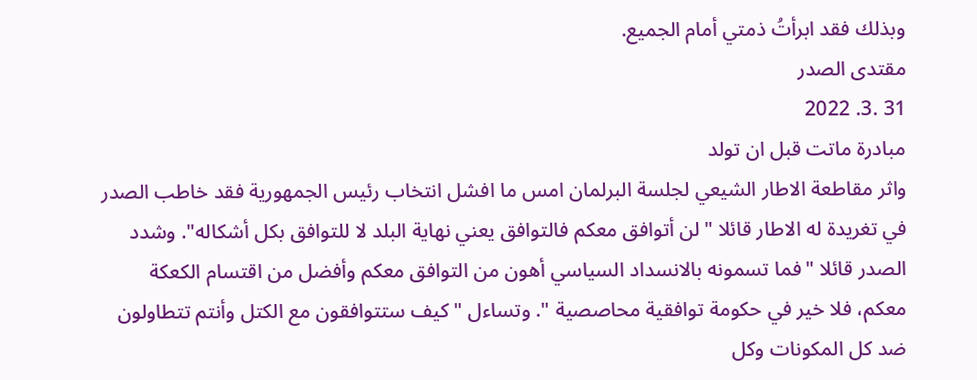وبذلك فقد ابرأتُ ذمتي أمام الجميع.
مقتدى الصدر
31 .3. 2022
مبادرة ماتت قبل ان تولد
واثر مقاطعة الاطار الشيعي لجلسة البرلمان امس ما افشل انتخاب رئيس الجمهورية فقد خاطب الصدر في تغريدة له الاطار قائلا "لن أتوافق معكم فالتوافق يعني نهاية البلد لا للتوافق بكل أشكاله". وشدد الصدر قائلا "فما تسمونه بالانسداد السياسي أهون من التوافق معكم وأفضل من اقتسام الكعكة معكم، فلا خير في حكومة توافقية محاصصية ". وتساءل "كيف ستتوافقون مع الكتل وأنتم تتطاولون ضد كل المكونات وكل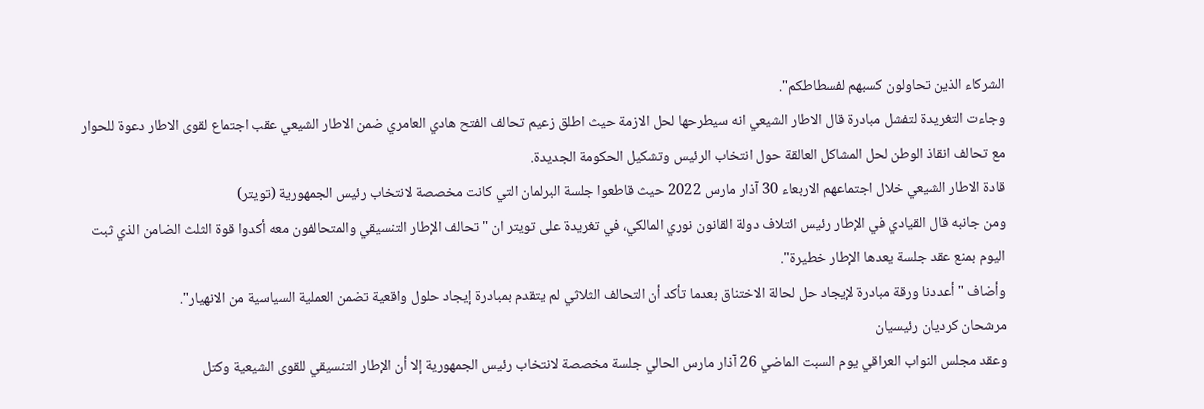الشركاء الذين تحاولون كسبهم لفسطاطكم".
وجاءت التغريدة لتفشل مبادرة قال الاطار الشيعي انه سيطرحها لحل الازمة حيث اطلق زعيم تحالف الفتح هادي العامري ضمن الاطار الشيعي عقب اجتماع لقوى الاطار دعوة للحوار مع تحالف انقاذ الوطن لحل المشاكل العالقة حول انتخاب الرئيس وتشكيل الحكومة الجديدة.
قادة الاطار الشيعي خلال اجتماعهم الاربعاء 30 آذار مارس 2022 حيث قاطعوا جلسة البرلمان التي كانت مخصصة لانتخاب رئيس الجمهورية (تويتر)
ومن جانبه قال القيادي في الإطار رئيس ائتلاف دولة القانون نوري المالكي، في تغريدة على تويتر ان "تحالف الإطار التنسيقي والمتحالفون معه أكدوا قوة الثلث الضامن الذي ثبت اليوم بمنع عقد جلسة يعدها الإطار خطيرة".
وأضاف "أعددنا ورقة مبادرة لإيجاد حل لحالة الاختناق بعدما تأكد أن التحالف الثلاثي لم يتقدم بمبادرة إيجاد حلول واقعية تضمن العملية السياسية من الانهيار".
مرشحان كرديان رئيسيان
وعقد مجلس النواب العراقي يوم السبت الماضي 26 آذار مارس الحالي جلسة مخصصة لانتخاب رئيس الجمهورية إلا أن الإطار التنسيقي للقوى الشيعية وكتل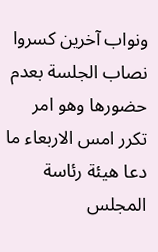ونواب آخرين كسروا نصاب الجلسة بعدم حضورها وهو امر تكرر امس الاربعاء ما دعا هيئة رئاسة المجلس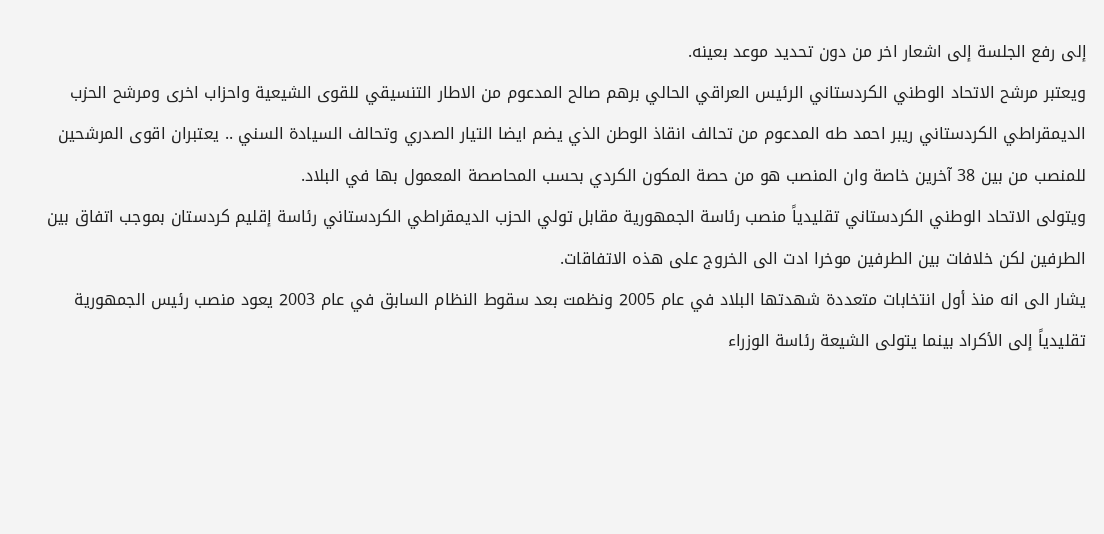إلى رفع الجلسة إلى اشعار اخر من دون تحديد موعد بعينه.
ويعتبر مرشح الاتحاد الوطني الكردستاني الرئيس العراقي الحالي برهم صالح المدعوم من الاطار التنسيقي للقوى الشيعية واحزاب اخرى ومرشح الحزب الديمقراطي الكردستاني ريبر احمد طه المدعوم من تحالف انقاذ الوطن الذي يضم ايضا التيار الصدري وتحالف السيادة السني .. يعتبران اقوى المرشحين للمنصب من بين 38 آخرين خاصة وان المنصب هو من حصة المكون الكردي بحسب المحاصصة المعمول بها في البلاد.
ويتولى الاتحاد الوطني الكردستاني تقليدياً منصب رئاسة الجمهورية مقابل تولي الحزب الديمقراطي الكردستاني رئاسة إقليم كردستان بموجب اتفاق بين الطرفين لكن خلافات بين الطرفين موخرا ادت الى الخروج على هذه الاتفاقات.
يشار الى انه منذ أول انتخابات متعددة شهدتها البلاد في عام 2005 ونظمت بعد سقوط النظام السابق في عام 2003 يعود منصب رئيس الجمهورية تقليدياً إلى الأكراد بينما يتولى الشيعة رئاسة الوزراء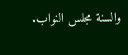والسنة مجلس النواب.